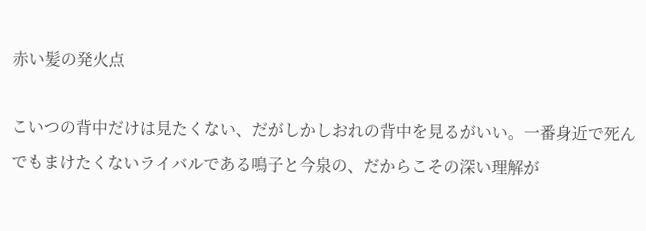赤い髪の発火点

こいつの背中だけは見たくない、だがしかしおれの背中を見るがいい。一番身近で死んでもまけたくないライバルである鳴子と今泉の、だからこその深い理解が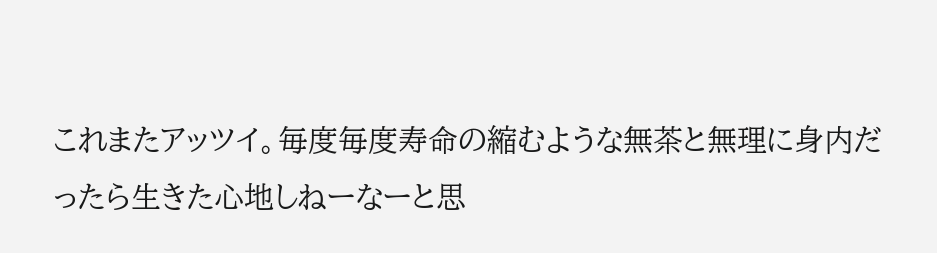これまたアッツイ。毎度毎度寿命の縮むような無茶と無理に身内だったら生きた心地しねーなーと思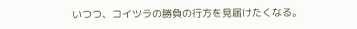いつつ、コイツラの勝負の行方を見届けたくなる。